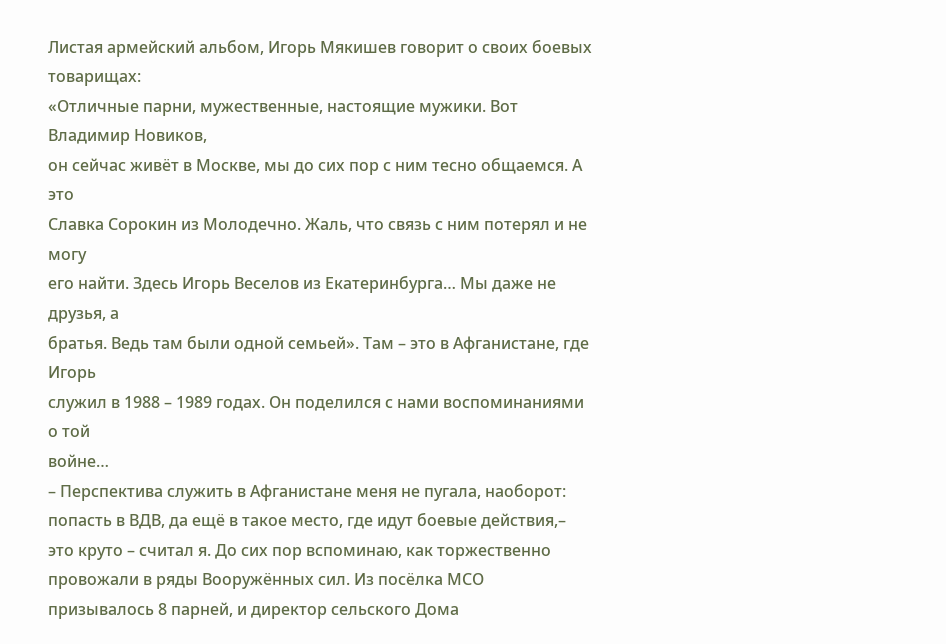Листая армейский альбом, Игорь Мякишев говорит о своих боевых товарищах:
«Отличные парни, мужественные, настоящие мужики. Вот Владимир Новиков,
он сейчас живёт в Москве, мы до сих пор с ним тесно общаемся. А это
Славка Сорокин из Молодечно. Жаль, что связь с ним потерял и не могу
его найти. Здесь Игорь Веселов из Екатеринбурга… Мы даже не друзья, а
братья. Ведь там были одной семьей». Там – это в Афганистане, где Игорь
служил в 1988 – 1989 годах. Он поделился с нами воспоминаниями о той
войне…
– Перспектива служить в Афганистане меня не пугала, наоборот: попасть в ВДВ, да ещё в такое место, где идут боевые действия,– это круто – считал я. До сих пор вспоминаю, как торжественно провожали в ряды Вооружённых сил. Из посёлка МСО призывалось 8 парней, и директор сельского Дома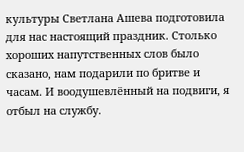культуры Светлана Ашева подготовила для нас настоящий праздник. Столько хороших напутственных слов было сказано, нам подарили по бритве и часам. И воодушевлённый на подвиги, я отбыл на службу.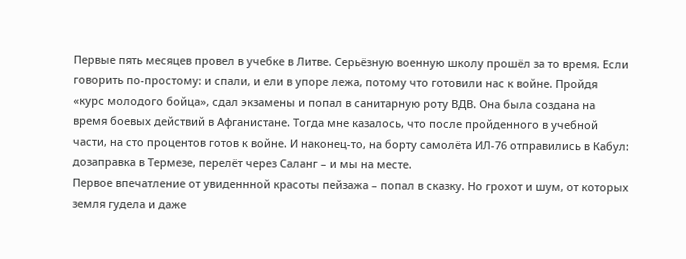Первые пять месяцев провел в учебке в Литве. Серьёзную военную школу прошёл за то время. Если говорить по-простому: и спали, и ели в упоре лежа, потому что готовили нас к войне. Пройдя «курс молодого бойца», сдал экзамены и попал в санитарную роту ВДВ. Она была создана на время боевых действий в Афганистане. Тогда мне казалось, что после пройденного в учебной части, на сто процентов готов к войне. И наконец-то, на борту самолёта ИЛ-76 отправились в Кабул: дозаправка в Термезе, перелёт через Саланг – и мы на месте.
Первое впечатление от увиденнной красоты пейзажа – попал в сказку. Но грохот и шум, от которых земля гудела и даже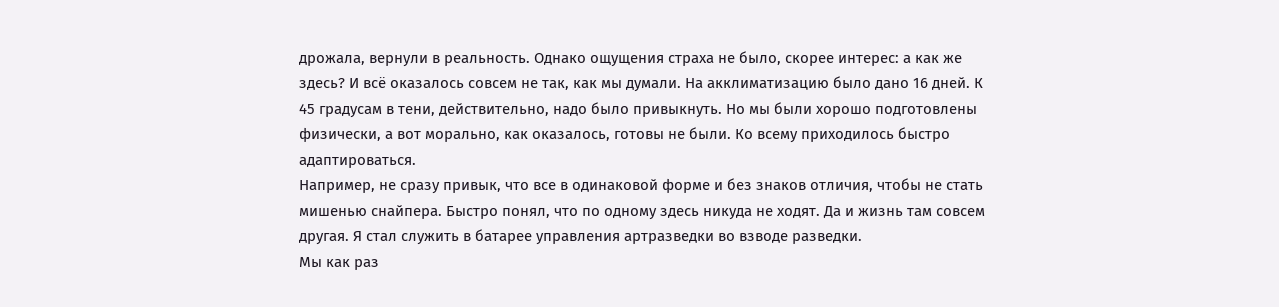дрожала, вернули в реальность. Однако ощущения страха не было, скорее интерес: а как же здесь? И всё оказалось совсем не так, как мы думали. На акклиматизацию было дано 16 дней. К 45 градусам в тени, действительно, надо было привыкнуть. Но мы были хорошо подготовлены физически, а вот морально, как оказалось, готовы не были. Ко всему приходилось быстро адаптироваться.
Например, не сразу привык, что все в одинаковой форме и без знаков отличия, чтобы не стать мишенью снайпера. Быстро понял, что по одному здесь никуда не ходят. Да и жизнь там совсем другая. Я стал служить в батарее управления артразведки во взводе разведки.
Мы как раз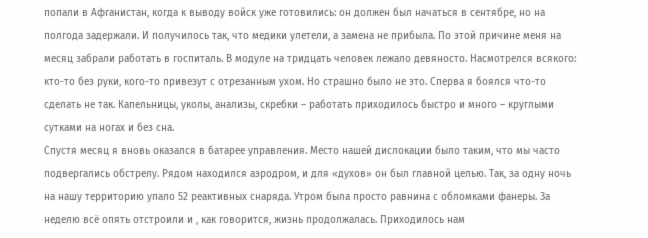попали в Афганистан, когда к выводу войск уже готовились: он должен был начаться в сентябре, но на полгода задержали. И получилось так, что медики улетели, а замена не прибыла. По этой причине меня на месяц забрали работать в госпиталь. В модуле на тридцать человек лежало девяносто. Насмотрелся всякого: кто-то без руки, кого-то привезут с отрезанным ухом. Но страшно было не это. Сперва я боялся что-то сделать не так. Капельницы, уколы, анализы, скребки – работать приходилось быстро и много – круглыми сутками на ногах и без сна.
Спустя месяц я вновь оказался в батарее управления. Место нашей дислокации было таким, что мы часто подвергались обстрелу. Рядом находился аэродром, и для «духов» он был главной целью. Так, за одну ночь на нашу территорию упало 52 реактивных снаряда. Утром была просто равнина с обломками фанеры. За неделю всё опять отстроили и , как говорится, жизнь продолжалась. Приходилось нам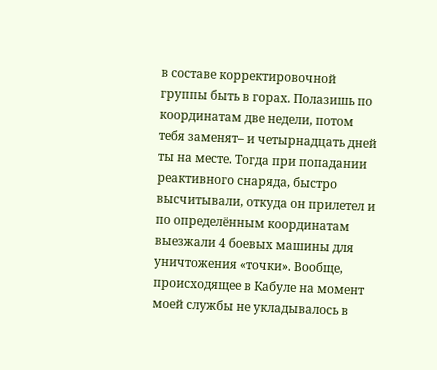в составе корректировочной группы быть в горах. Полазишь по координатам две недели, потом тебя заменят– и четырнадцать дней ты на месте. Тогда при попадании реактивного снаряда, быстро высчитывали, откуда он прилетел и по определённым координатам выезжали 4 боевых машины для уничтожения «точки». Вообще, происходящее в Кабуле на момент моей службы не укладывалось в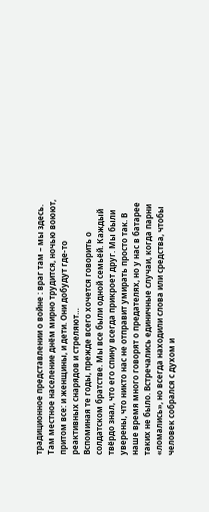традиционное представлении о войне : враг там – мы здесь. Там местное население днём мирно трудится, ночью воюют, притом все: и женщины, и дети. Они добудут где-то реактивных снарядов и стреляют…
Вспоминая те годы, прежде всего хочется говорить о солдатском братстве. Мы все были одной семьёй. Каждый твёрдо знал, что его спину всегда прикроет друг. Мы были уверены, что никто нас не отправит умирать просто так. В наше время много говорят о предателях, но у нас в батарее таких не было. Встречались единичные случаи, когда парни «ломались», но всегда находили слова или средства, чтобы человек собрался с духом и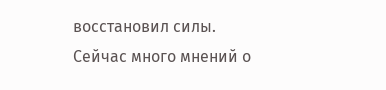восстановил силы.
Сейчас много мнений о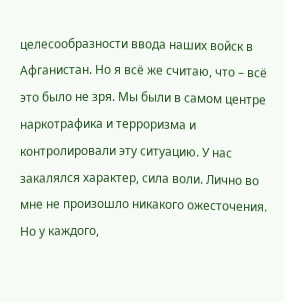целесообразности ввода наших войск в Афганистан. Но я всё же считаю, что – всё это было не зря. Мы были в самом центре наркотрафика и терроризма и контролировали эту ситуацию. У нас закалялся характер, сила воли. Лично во мне не произошло никакого ожесточения. Но у каждого,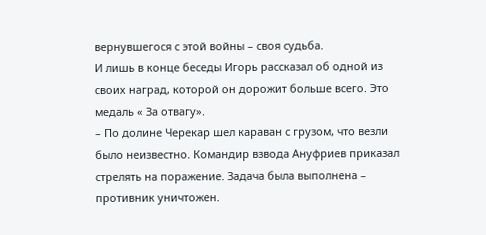вернувшегося с этой войны – своя судьба.
И лишь в конце беседы Игорь рассказал об одной из своих наград, которой он дорожит больше всего. Это медаль « За отвагу».
– По долине Черекар шел караван с грузом, что везли было неизвестно. Командир взвода Ануфриев приказал стрелять на поражение. Задача была выполнена – противник уничтожен.